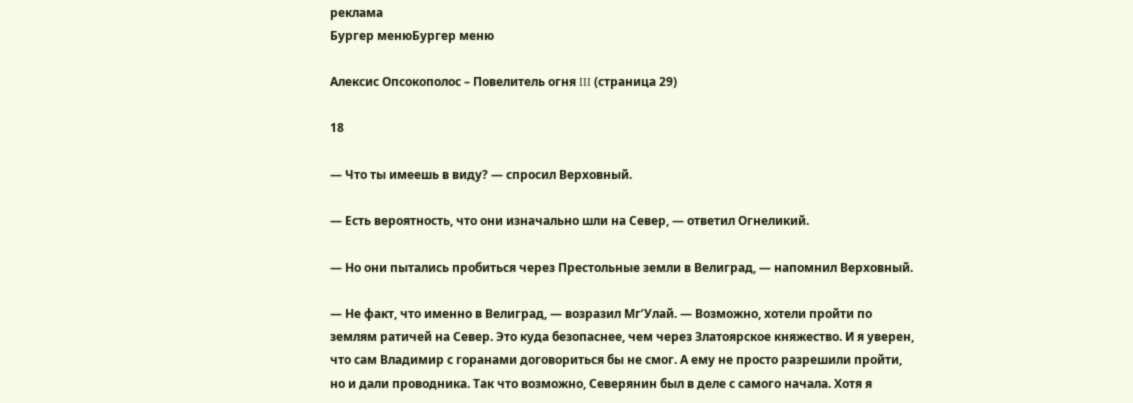реклама
Бургер менюБургер меню

Алексис Опсокополос – Повелитель огня III (страница 29)

18

— Что ты имеешь в виду? — спросил Верховный.

— Есть вероятность, что они изначально шли на Север, — ответил Огнеликий.

— Но они пытались пробиться через Престольные земли в Велиград, — напомнил Верховный.

— Не факт, что именно в Велиград, — возразил Мг’Улай. — Возможно, хотели пройти по землям ратичей на Север. Это куда безопаснее, чем через Златоярское княжество. И я уверен, что сам Владимир с горанами договориться бы не смог. А ему не просто разрешили пройти, но и дали проводника. Так что возможно, Северянин был в деле с самого начала. Хотя я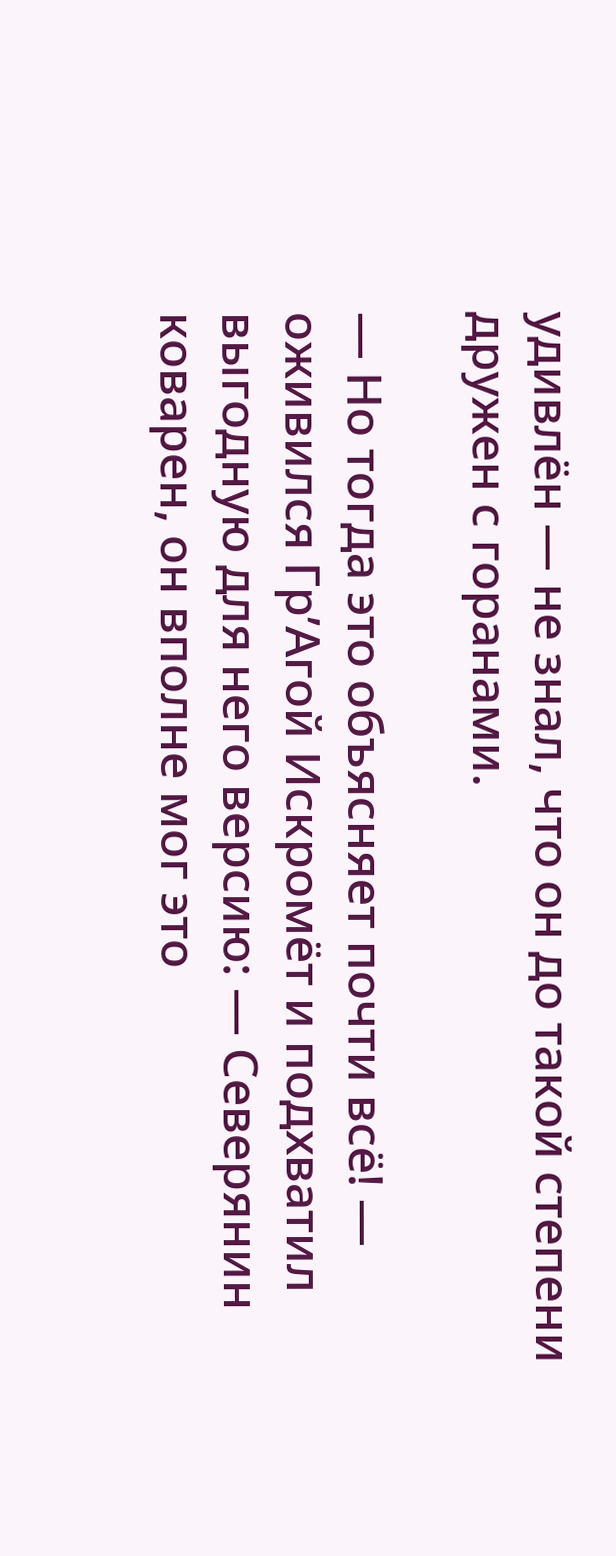удивлён — не знал, что он до такой степени дружен с горанами.

— Но тогда это объясняет почти всё! — оживился Гр’Агой Искромёт и подхватил выгодную для него версию: — Северянин коварен, он вполне мог это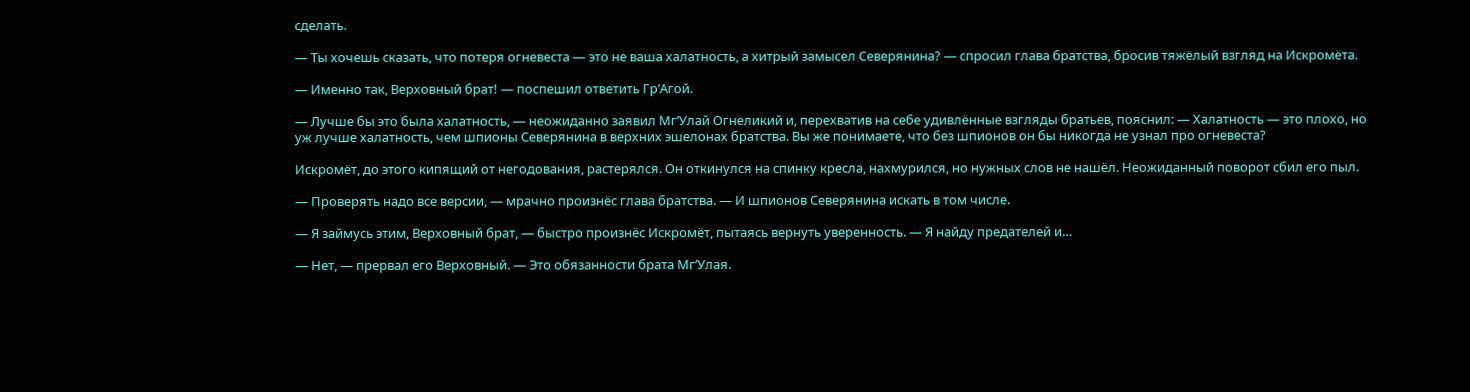сделать.

— Ты хочешь сказать, что потеря огневеста — это не ваша халатность, а хитрый замысел Северянина? — спросил глава братства, бросив тяжёлый взгляд на Искромёта.

— Именно так, Верховный брат! — поспешил ответить Гр’Агой.

— Лучше бы это была халатность, — неожиданно заявил Мг’Улай Огнеликий и, перехватив на себе удивлённые взгляды братьев, пояснил: — Халатность — это плохо, но уж лучше халатность, чем шпионы Северянина в верхних эшелонах братства. Вы же понимаете, что без шпионов он бы никогда не узнал про огневеста?

Искромёт, до этого кипящий от негодования, растерялся. Он откинулся на спинку кресла, нахмурился, но нужных слов не нашёл. Неожиданный поворот сбил его пыл.

— Проверять надо все версии, — мрачно произнёс глава братства. — И шпионов Северянина искать в том числе.

— Я займусь этим, Верховный брат, — быстро произнёс Искромёт, пытаясь вернуть уверенность. — Я найду предателей и…

— Нет, — прервал его Верховный. — Это обязанности брата Мг’Улая.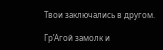Твои заключались в другом.

Гр’Агой замолк и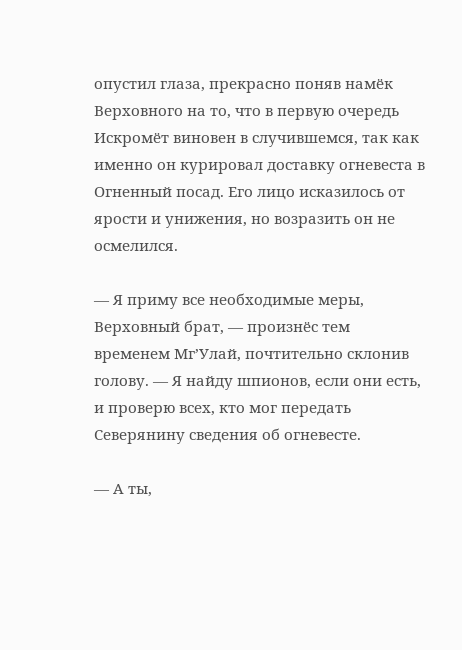опустил глаза, прекрасно поняв намёк Верховного на то, что в первую очередь Искромёт виновен в случившемся, так как именно он курировал доставку огневеста в Огненный посад. Его лицо исказилось от ярости и унижения, но возразить он не осмелился.

— Я приму все необходимые меры, Верховный брат, — произнёс тем временем Мг’Улай, почтительно склонив голову. — Я найду шпионов, если они есть, и проверю всех, кто мог передать Северянину сведения об огневесте.

— А ты,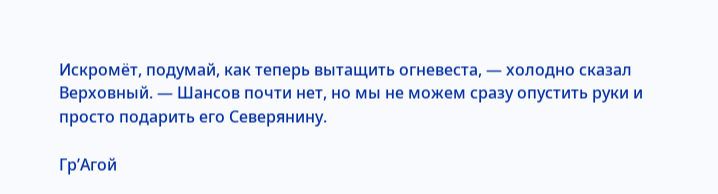Искромёт, подумай, как теперь вытащить огневеста, — холодно сказал Верховный. — Шансов почти нет, но мы не можем сразу опустить руки и просто подарить его Северянину.

Гр’Агой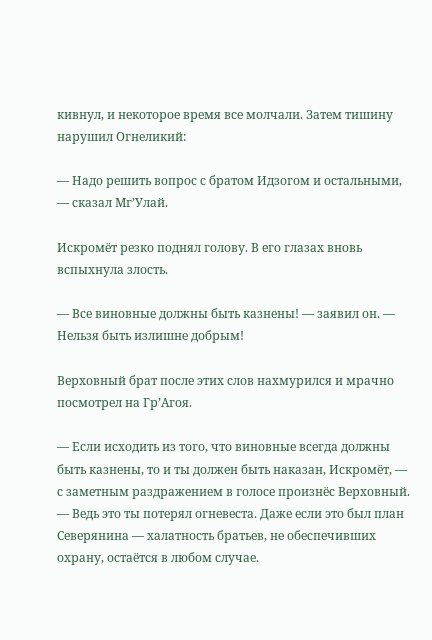кивнул, и некоторое время все молчали. Затем тишину нарушил Огнеликий:

— Надо решить вопрос с братом Идзогом и остальными, — сказал Мг’Улай.

Искромёт резко поднял голову. В его глазах вновь вспыхнула злость.

— Все виновные должны быть казнены! — заявил он. — Нельзя быть излишне добрым!

Верховный брат после этих слов нахмурился и мрачно посмотрел на Гр’Агоя.

— Если исходить из того, что виновные всегда должны быть казнены, то и ты должен быть наказан, Искромёт, — с заметным раздражением в голосе произнёс Верховный. — Ведь это ты потерял огневеста. Даже если это был план Северянина — халатность братьев, не обеспечивших охрану, остаётся в любом случае.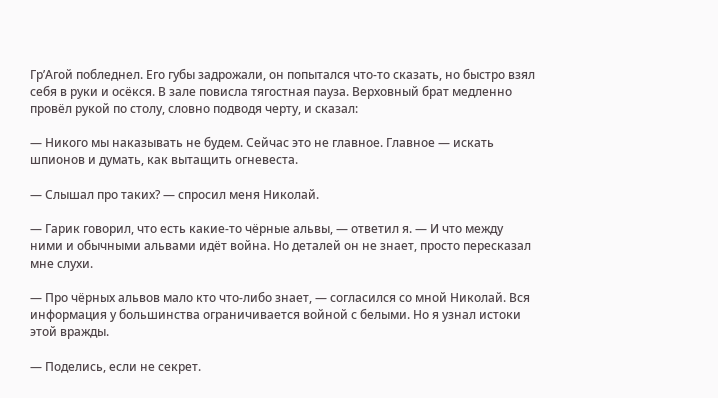Гр’Агой побледнел. Его губы задрожали, он попытался что-то сказать, но быстро взял себя в руки и осёкся. В зале повисла тягостная пауза. Верховный брат медленно провёл рукой по столу, словно подводя черту, и сказал:

— Никого мы наказывать не будем. Сейчас это не главное. Главное — искать шпионов и думать, как вытащить огневеста.

— Слышал про таких? — спросил меня Николай.

— Гарик говорил, что есть какие-то чёрные альвы, — ответил я. — И что между ними и обычными альвами идёт война. Но деталей он не знает, просто пересказал мне слухи.

— Про чёрных альвов мало кто что-либо знает, — согласился со мной Николай. Вся информация у большинства ограничивается войной с белыми. Но я узнал истоки этой вражды.

— Поделись, если не секрет.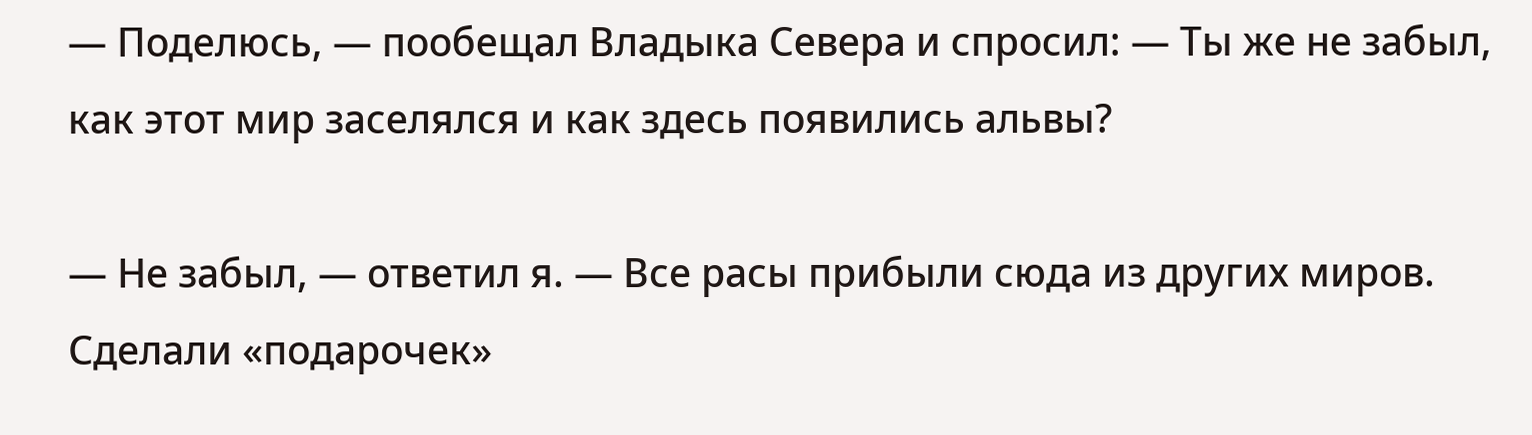— Поделюсь, — пообещал Владыка Севера и спросил: — Ты же не забыл, как этот мир заселялся и как здесь появились альвы?

— Не забыл, — ответил я. — Все расы прибыли сюда из других миров. Сделали «подарочек»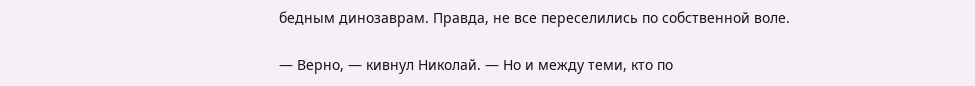бедным динозаврам. Правда, не все переселились по собственной воле.

— Верно, — кивнул Николай. — Но и между теми, кто по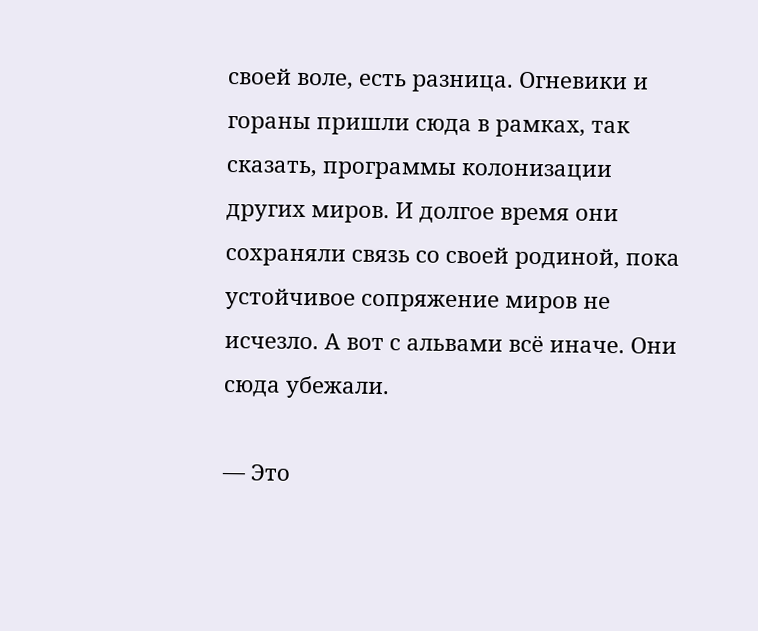своей воле, есть разница. Огневики и гораны пришли сюда в рамках, так сказать, программы колонизации других миров. И долгое время они сохраняли связь со своей родиной, пока устойчивое сопряжение миров не исчезло. А вот с альвами всё иначе. Они сюда убежали.

— Это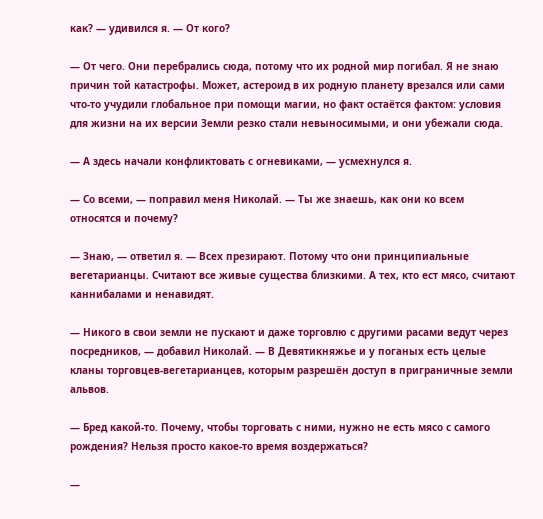как? — удивился я. — От кого?

— От чего. Они перебрались сюда, потому что их родной мир погибал. Я не знаю причин той катастрофы. Может, астероид в их родную планету врезался или сами что-то учудили глобальное при помощи магии, но факт остаётся фактом: условия для жизни на их версии Земли резко стали невыносимыми, и они убежали сюда.

— А здесь начали конфликтовать с огневиками, — усмехнулся я.

— Со всеми, — поправил меня Николай. — Ты же знаешь, как они ко всем относятся и почему?

— Знаю, — ответил я. — Всех презирают. Потому что они принципиальные вегетарианцы. Считают все живые существа близкими. А тех, кто ест мясо, считают каннибалами и ненавидят.

— Никого в свои земли не пускают и даже торговлю с другими расами ведут через посредников, — добавил Николай. — В Девятикняжье и у поганых есть целые кланы торговцев-вегетарианцев, которым разрешён доступ в приграничные земли альвов.

— Бред какой-то. Почему, чтобы торговать с ними, нужно не есть мясо с самого рождения? Нельзя просто какое-то время воздержаться?

—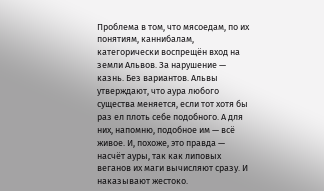Проблема в том, что мясоедам, по их понятиям, каннибалам, категорически воспрещён вход на земли Альвов. За нарушение — казнь. Без вариантов. Альвы утверждают, что аура любого существа меняется, если тот хотя бы раз ел плоть себе подобного. А для них, напомню, подобное им — всё живое. И, похоже, это правда — насчёт ауры, так как липовых веганов их маги вычисляют сразу. И наказывают жестоко.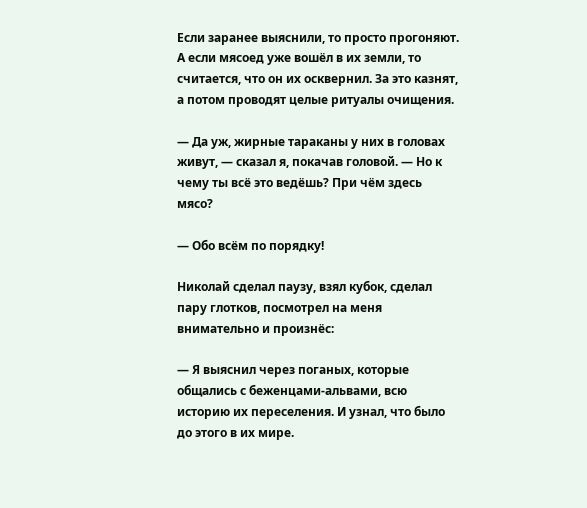Если заранее выяснили, то просто прогоняют. А если мясоед уже вошёл в их земли, то считается, что он их осквернил. За это казнят, а потом проводят целые ритуалы очищения.

— Да уж, жирные тараканы у них в головах живут, — сказал я, покачав головой. — Но к чему ты всё это ведёшь? При чём здесь мясо?

— Обо всём по порядку!

Николай сделал паузу, взял кубок, сделал пару глотков, посмотрел на меня внимательно и произнёс:

— Я выяснил через поганых, которые общались с беженцами-альвами, всю историю их переселения. И узнал, что было до этого в их мире.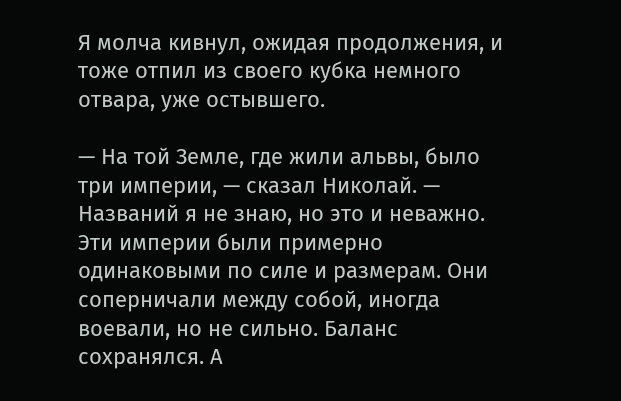Я молча кивнул, ожидая продолжения, и тоже отпил из своего кубка немного отвара, уже остывшего.

— На той Земле, где жили альвы, было три империи, — сказал Николай. — Названий я не знаю, но это и неважно. Эти империи были примерно одинаковыми по силе и размерам. Они соперничали между собой, иногда воевали, но не сильно. Баланс сохранялся. А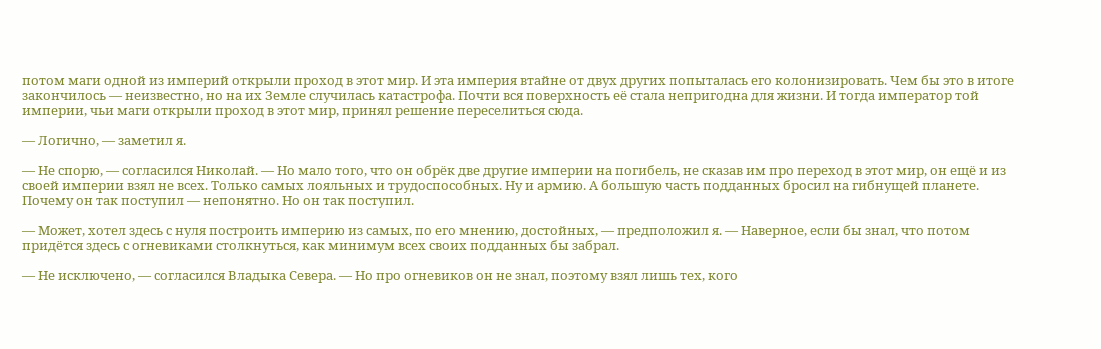потом маги одной из империй открыли проход в этот мир. И эта империя втайне от двух других попыталась его колонизировать. Чем бы это в итоге закончилось — неизвестно, но на их Земле случилась катастрофа. Почти вся поверхность её стала непригодна для жизни. И тогда император той империи, чьи маги открыли проход в этот мир, принял решение переселиться сюда.

— Логично, — заметил я.

— Не спорю, — согласился Николай. — Но мало того, что он обрёк две другие империи на погибель, не сказав им про переход в этот мир, он ещё и из своей империи взял не всех. Только самых лояльных и трудоспособных. Ну и армию. А большую часть подданных бросил на гибнущей планете. Почему он так поступил — непонятно. Но он так поступил.

— Может, хотел здесь с нуля построить империю из самых, по его мнению, достойных, — предположил я. — Наверное, если бы знал, что потом придётся здесь с огневиками столкнуться, как минимум всех своих подданных бы забрал.

— Не исключено, — согласился Владыка Севера. — Но про огневиков он не знал, поэтому взял лишь тех, кого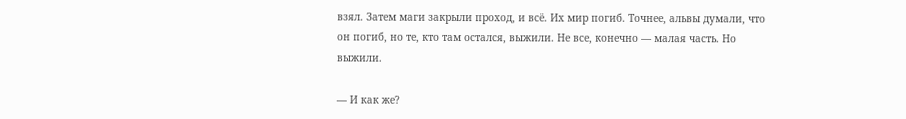взял. Затем маги закрыли проход, и всё. Их мир погиб. Точнее, альвы думали, что он погиб, но те, кто там остался, выжили. Не все, конечно — малая часть. Но выжили.

— И как же?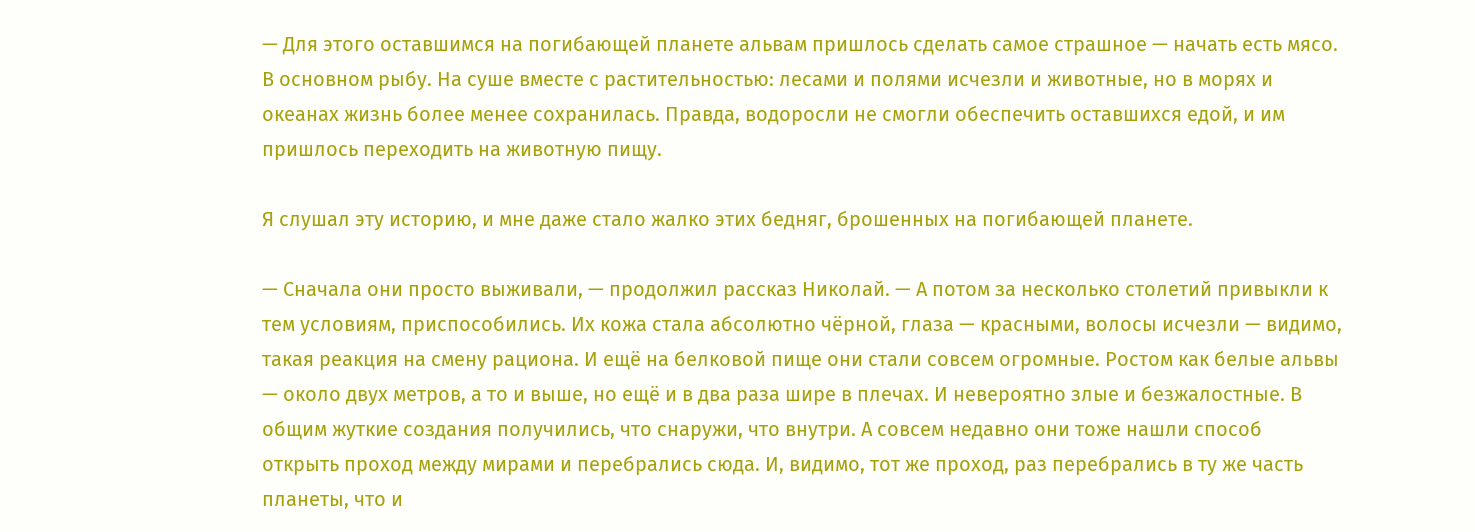— Для этого оставшимся на погибающей планете альвам пришлось сделать самое страшное — начать есть мясо. В основном рыбу. На суше вместе с растительностью: лесами и полями исчезли и животные, но в морях и океанах жизнь более менее сохранилась. Правда, водоросли не смогли обеспечить оставшихся едой, и им пришлось переходить на животную пищу.

Я слушал эту историю, и мне даже стало жалко этих бедняг, брошенных на погибающей планете.

— Сначала они просто выживали, — продолжил рассказ Николай. — А потом за несколько столетий привыкли к тем условиям, приспособились. Их кожа стала абсолютно чёрной, глаза — красными, волосы исчезли — видимо, такая реакция на смену рациона. И ещё на белковой пище они стали совсем огромные. Ростом как белые альвы — около двух метров, а то и выше, но ещё и в два раза шире в плечах. И невероятно злые и безжалостные. В общим жуткие создания получились, что снаружи, что внутри. А совсем недавно они тоже нашли способ открыть проход между мирами и перебрались сюда. И, видимо, тот же проход, раз перебрались в ту же часть планеты, что и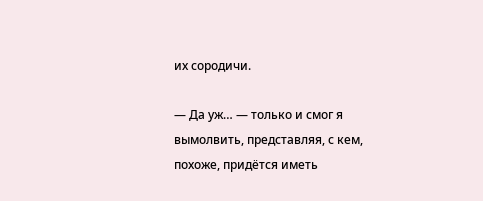их сородичи.

— Да уж… — только и смог я вымолвить, представляя, с кем, похоже, придётся иметь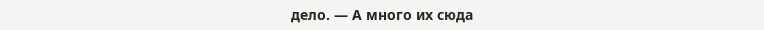дело. — А много их сюда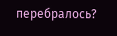перебралось?